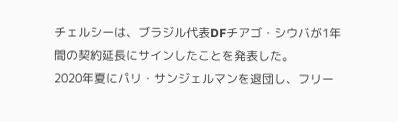チェルシーは、ブラジル代表DFチアゴ・シウバが1年間の契約延長にサインしたことを発表した。
2020年夏にパリ・サンジェルマンを退団し、フリー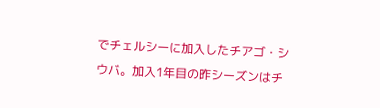でチェルシーに加入したチアゴ・シウバ。加入1年目の昨シーズンはチ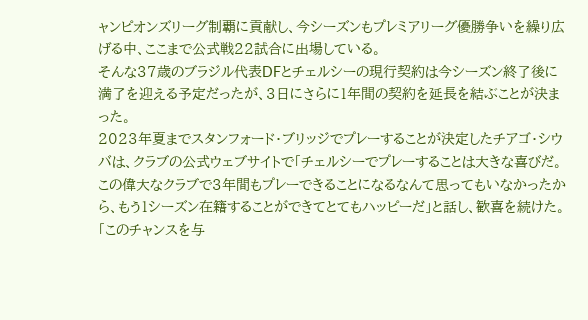ャンピオンズリーグ制覇に貢献し、今シーズンもプレミアリーグ優勝争いを繰り広げる中、ここまで公式戦22試合に出場している。
そんな37歳のブラジル代表DFとチェルシーの現行契約は今シーズン終了後に満了を迎える予定だったが、3日にさらに1年間の契約を延長を結ぶことが決まった。
2023年夏までスタンフォード・ブリッジでプレーすることが決定したチアゴ・シウバは、クラブの公式ウェブサイトで「チェルシーでプレーすることは大きな喜びだ。この偉大なクラブで3年間もプレーできることになるなんて思ってもいなかったから、もう1シーズン在籍することができてとてもハッピーだ」と話し、歓喜を続けた。
「このチャンスを与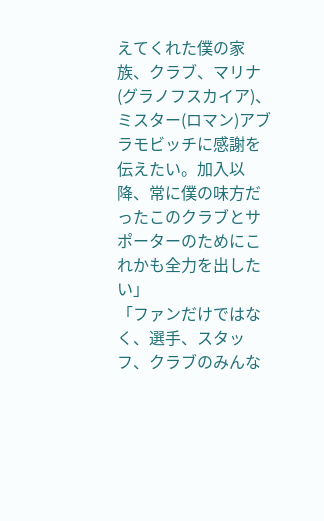えてくれた僕の家族、クラブ、マリナ(グラノフスカイア)、ミスター(ロマン)アブラモビッチに感謝を伝えたい。加入以降、常に僕の味方だったこのクラブとサポーターのためにこれかも全力を出したい」
「ファンだけではなく、選手、スタッフ、クラブのみんな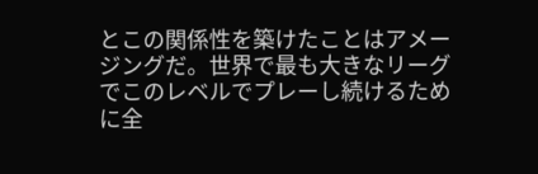とこの関係性を築けたことはアメージングだ。世界で最も大きなリーグでこのレベルでプレーし続けるために全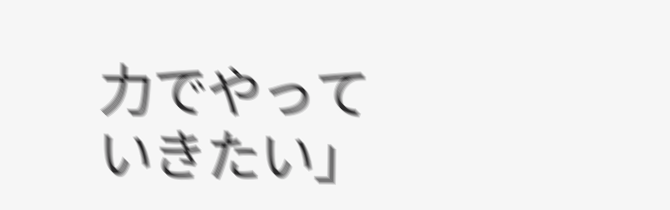力でやっていきたい」